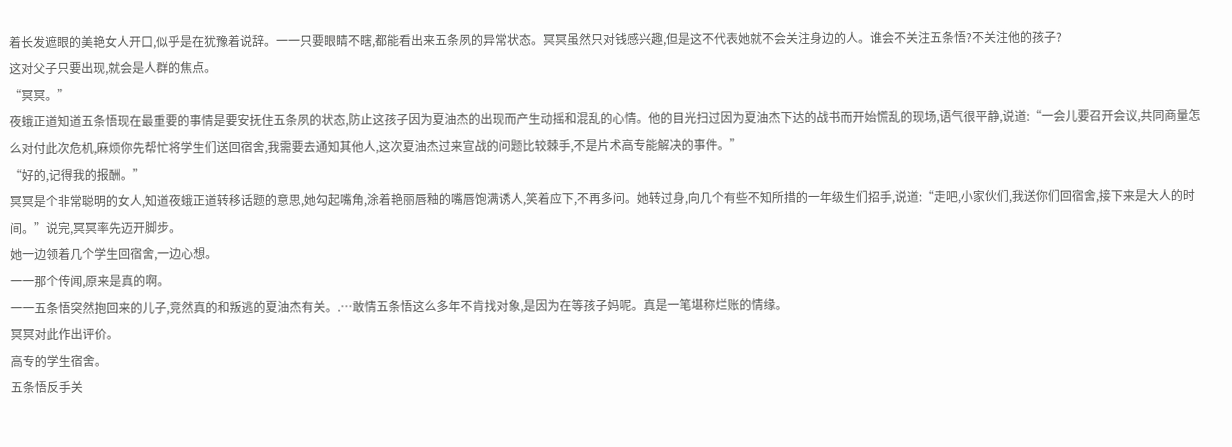着长发遮眼的美艳女人开口,似乎是在犹豫着说辞。一一只要眼睛不瞎,都能看出来五条夙的异常状态。冥冥虽然只对钱感兴趣,但是这不代表她就不会关注身边的人。谁会不关注五条悟?不关注他的孩子?
这对父子只要出现,就会是人群的焦点。
“冥冥。”
夜蛾正道知道五条悟现在最重要的事情是要安抚住五条夙的状态,防止这孩子因为夏油杰的出现而产生动摇和混乱的心情。他的目光扫过因为夏油杰下达的战书而开始慌乱的现场,语气很平静,说道:“一会儿要召开会议,共同商量怎么对付此次危机,麻烦你先帮忙将学生们送回宿舍,我需要去通知其他人,这次夏油杰过来宣战的问题比较棘手,不是片术高专能解决的事件。”
“好的,记得我的报酬。”
冥冥是个非常聪明的女人,知道夜蛾正道转移话题的意思,她勾起嘴角,涂着艳丽唇釉的嘴唇饱满诱人,笑着应下,不再多问。她转过身,向几个有些不知所措的一年级生们招手,说道:“走吧,小家伙们,我送你们回宿舍,接下来是大人的时间。”说完,冥冥率先迈开脚步。
她一边领着几个学生回宿舍,一边心想。
一一那个传闻,原来是真的啊。
一一五条悟突然抱回来的儿子,竞然真的和叛逃的夏油杰有关。.…敢情五条悟这么多年不肯找对象,是因为在等孩子妈呢。真是一笔堪称烂账的情缘。
冥冥对此作出评价。
高专的学生宿舍。
五条悟反手关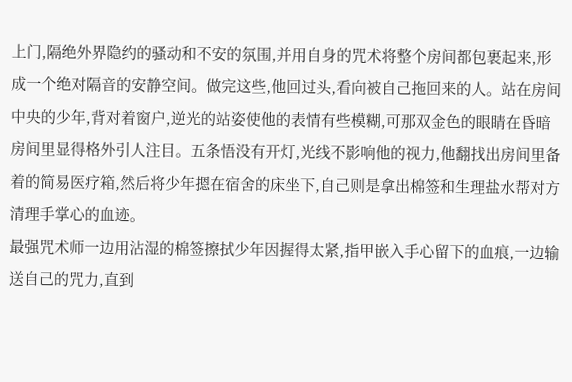上门,隔绝外界隐约的骚动和不安的氛围,并用自身的咒术将整个房间都包裹起来,形成一个绝对隔音的安静空间。做完这些,他回过头,看向被自己拖回来的人。站在房间中央的少年,背对着窗户,逆光的站姿使他的表情有些模糊,可那双金色的眼睛在昏暗房间里显得格外引人注目。五条悟没有开灯,光线不影响他的视力,他翻找出房间里备着的简易医疗箱,然后将少年摁在宿舍的床坐下,自己则是拿出棉签和生理盐水帮对方清理手掌心的血迹。
最强咒术师一边用沾湿的棉签擦拭少年因握得太紧,指甲嵌入手心留下的血痕,一边输送自己的咒力,直到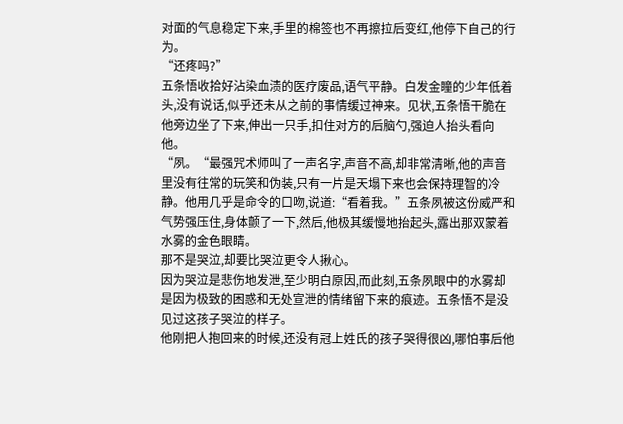对面的气息稳定下来,手里的棉签也不再擦拉后变红,他停下自己的行为。
“还疼吗?”
五条悟收拾好沾染血渍的医疗废品,语气平静。白发金瞳的少年低着头,没有说话,似乎还未从之前的事情缓过神来。见状,五条悟干脆在他旁边坐了下来,伸出一只手,扣住对方的后脑勺,强迫人抬头看向他。
“夙。“最强咒术师叫了一声名字,声音不高,却非常清晰,他的声音里没有往常的玩笑和伪装,只有一片是天塌下来也会保持理智的冷静。他用几乎是命令的口吻,说道:“看着我。”五条夙被这份威严和气势强压住,身体颤了一下,然后,他极其缓慢地抬起头,露出那双蒙着水雾的金色眼睛。
那不是哭泣,却要比哭泣更令人揪心。
因为哭泣是悲伤地发泄,至少明白原因,而此刻,五条夙眼中的水雾却是因为极致的困惑和无处宣泄的情绪留下来的痕迹。五条悟不是没见过这孩子哭泣的样子。
他刚把人抱回来的时候,还没有冠上姓氏的孩子哭得很凶,哪怕事后他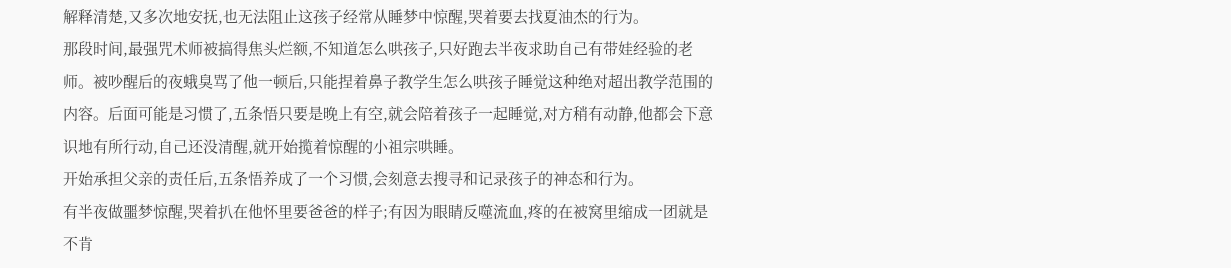解释清楚,又多次地安抚,也无法阻止这孩子经常从睡梦中惊醒,哭着要去找夏油杰的行为。
那段时间,最强咒术师被搞得焦头烂额,不知道怎么哄孩子,只好跑去半夜求助自己有带娃经验的老师。被吵醒后的夜蛾臭骂了他一顿后,只能捏着鼻子教学生怎么哄孩子睡觉这种绝对超出教学范围的内容。后面可能是习惯了,五条悟只要是晚上有空,就会陪着孩子一起睡觉,对方稍有动静,他都会下意识地有所行动,自己还没清醒,就开始揽着惊醒的小祖宗哄睡。
开始承担父亲的责任后,五条悟养成了一个习惯,会刻意去搜寻和记录孩子的神态和行为。
有半夜做噩梦惊醒,哭着扒在他怀里要爸爸的样子;有因为眼睛反噬流血,疼的在被窝里缩成一团就是不肯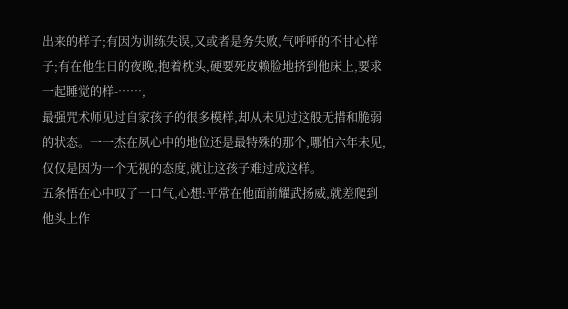出来的样子;有因为训练失误,又或者是务失败,气呼呼的不甘心样子;有在他生日的夜晚,抱着枕头,硬要死皮赖脸地挤到他床上,要求一起睡觉的样-……,
最强咒术师见过自家孩子的很多模样,却从未见过这般无措和脆弱的状态。一一杰在夙心中的地位还是最特殊的那个,哪怕六年未见,仅仅是因为一个无视的态度,就让这孩子难过成这样。
五条悟在心中叹了一口气,心想:平常在他面前耀武扬威,就差爬到他头上作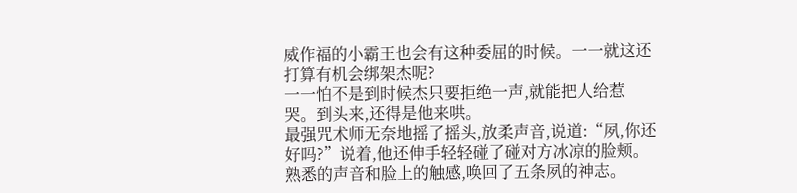威作福的小霸王也会有这种委屈的时候。一一就这还打算有机会绑架杰呢?
一一怕不是到时候杰只要拒绝一声,就能把人给惹哭。到头来,还得是他来哄。
最强咒术师无奈地摇了摇头,放柔声音,说道:“夙,你还好吗?”说着,他还伸手轻轻碰了碰对方冰凉的脸颊。熟悉的声音和脸上的触感,唤回了五条夙的神志。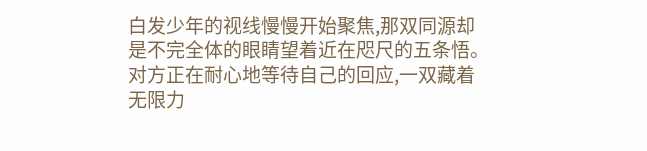白发少年的视线慢慢开始聚焦,那双同源却是不完全体的眼睛望着近在咫尺的五条悟。对方正在耐心地等待自己的回应,一双藏着无限力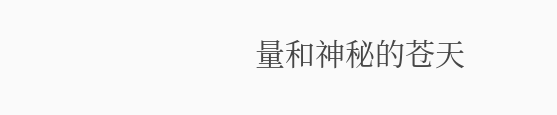量和神秘的苍天